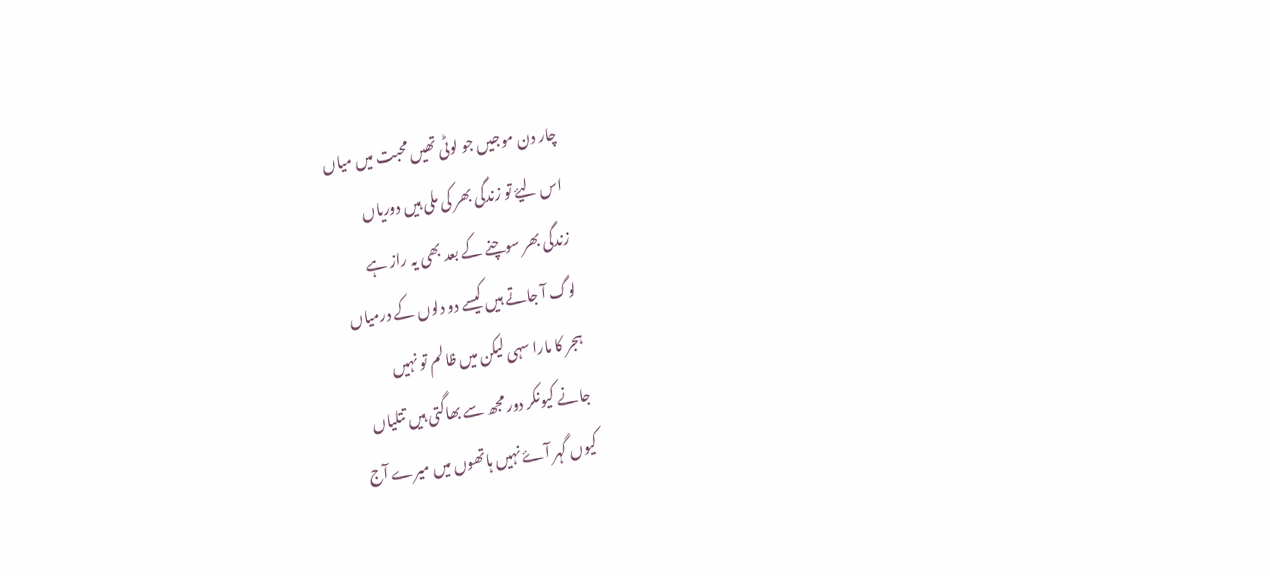چار دن موجیں جو لوٹی تھیں محبت میں میاں
اس لیۓ تو زندگی بھر کی ملی ہیں دوریاں
زندگی بھر سوچنے کے بعد بھی یہ راز ہے
لوگ آ جاتے ہیں کیسے دو دلوں کے درمیاں
ہجر کا مارا سہی لیکن میں ظالم تو نہیں
جانے کیونکر دور مجھ سے بھاگتی ہیں تتلیاں
کیوں گہر آۓ نہیں ہاتھوں میں میرے آج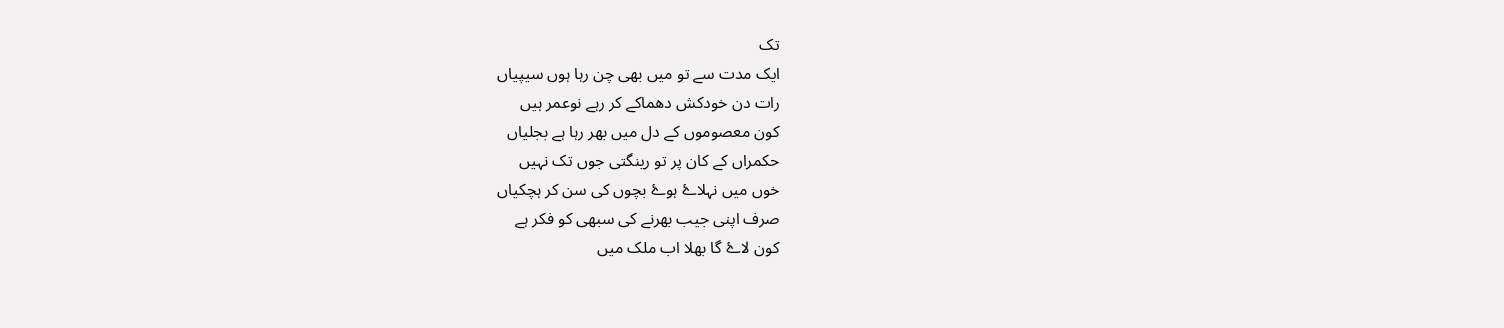تک
ایک مدت سے تو میں بھی چن رہا ہوں سیپیاں
رات دن خودکش دھماکے کر رہے نوعمر ہیں
کون معصوموں کے دل میں بھر رہا ہے بجلیاں
حکمراں کے کان پر تو رینگتی جوں تک نہیں
خوں میں نہلاۓ ہوۓ بچوں کی سن کر ہچکیاں
صرف اپنی جیب بھرنے کی سبھی کو فکر ہے
کون لاۓ گا بھلا اب ملک میں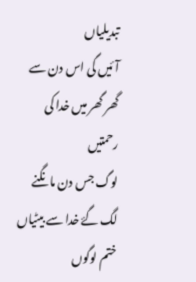تبدیلیاں
آئیں گی اس دن سے گھر گھر میں خدا کی رحمتیں
لوگ جس دن مانگنے لگ گۓ خدا سے بیٹیاں
ختم لوگوں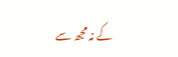کے نہ مجھ سے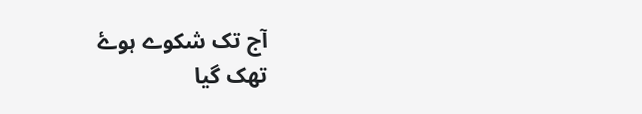آج تک شکوے ہوۓ
تھک گیا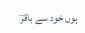ہوں خود سے باقرؔ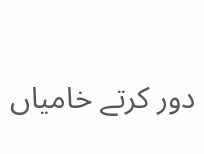دور کرتے خامیاں